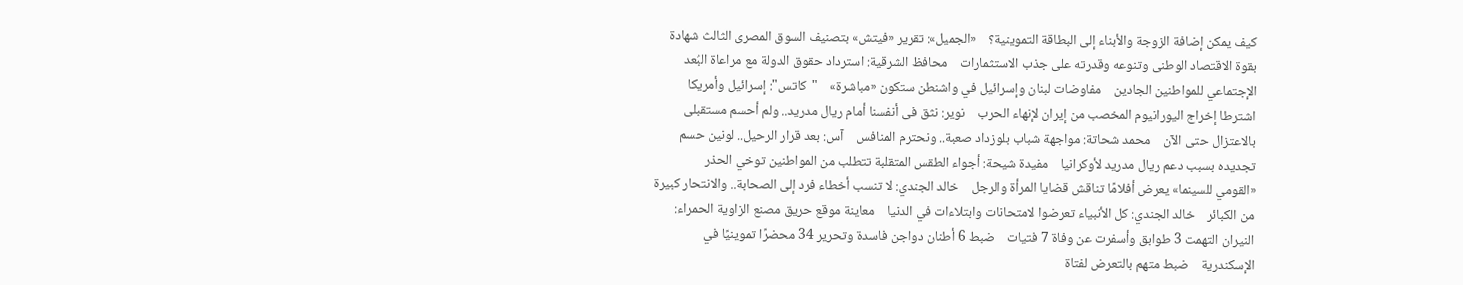كيف يمكن إضافة الزوجة والأبناء إلى البطاقة التموينية؟    «الجميل»: تقرير «فيتش» بتصنيف السوق المصرى الثالث شهادة بقوة الاقتصاد الوطنى وتنوعه وقدرته على جذب الاستثمارات    محافظ الشرقية: استرداد حقوق الدولة مع مراعاة البُعد الإجتماعي للمواطنين الجادين    مفاوضات لبنان وإسرائيل في واشنطن ستكون «مباشرة»    "كاتس": إسرائيل وأمريكا اشترطا إخراج اليورانيوم المخصب من إيران لإنهاء الحرب    نوير: نثق فى أنفسنا أمام ريال مدريد.. ولم أحسم مستقبلى بالاعتزال حتى الآن    محمد شحاتة: مواجهة شباب بلوزداد صعبة.. ونحترم المنافس    آس: بعد قرار الرحيل.. لونين حسم تجديده بسبب دعم ريال مدريد لأوكرانيا    مفيدة شيحة: أجواء الطقس المتقلبة تتطلب من المواطنين توخي الحذر    «القومي للسينما» يعرض أفلامًا تناقش قضايا المرأة والرجل    خالد الجندي: لا تنسب أخطاء فرد إلى الصحابة.. والانتحار كبيرة من الكبائر    خالد الجندي: كل الأنبياء تعرضوا لامتحانات وابتلاءات في الدنيا    معاينة موقع حريق مصنع الزاوية الحمراء: النيران التهمت 3 طوابق وأسفرت عن وفاة 7 فتيات    ضبط 6 أطنان دواجن فاسدة وتحرير 34 محضرًا تموينيًا في الإسكندرية    ضبط متهم بالتعرض لفتاة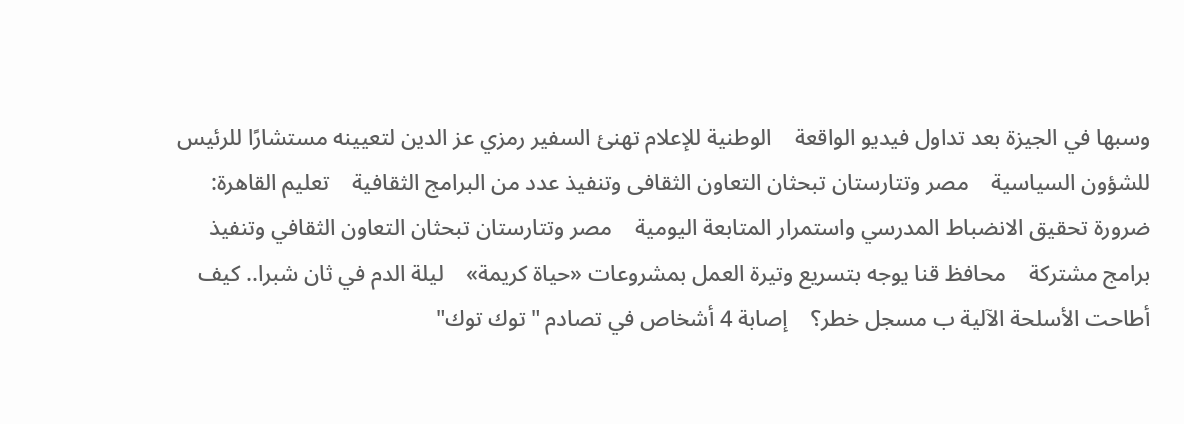وسبها في الجيزة بعد تداول فيديو الواقعة    الوطنية للإعلام تهنئ السفير رمزي عز الدين لتعيينه مستشارًا للرئيس للشؤون السياسية    مصر وتتارستان تبحثان التعاون الثقافى وتنفيذ عدد من البرامج الثقافية    تعليم القاهرة: ضرورة تحقيق الانضباط المدرسي واستمرار المتابعة اليومية    مصر وتتارستان تبحثان التعاون الثقافي وتنفيذ برامج مشتركة    محافظ قنا يوجه بتسريع وتيرة العمل بمشروعات «حياة كريمة»    ليلة الدم في ثان شبرا.. كيف أطاحت الأسلحة الآلية ب مسجل خطر؟    إصابة 4 أشخاص في تصادم "توك توك"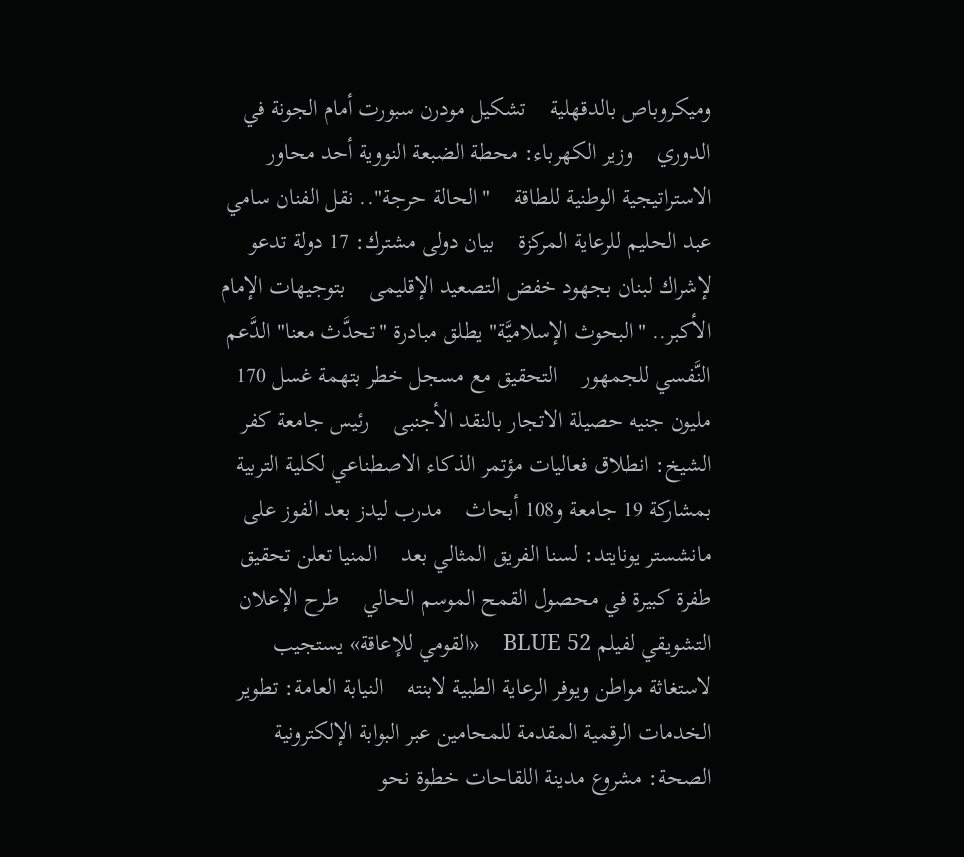وميكروباص بالدقهلية    تشكيل مودرن سبورت أمام الجونة في الدوري    وزير الكهرباء: محطة الضبعة النووية أحد محاور الاستراتيجية الوطنية للطاقة    "الحالة حرجة".. نقل الفنان سامي عبد الحليم للرعاية المركزة    بيان دولى مشترك: 17 دولة تدعو لإشراك لبنان بجهود خفض التصعيد الإقليمى    بتوجيهات الإمام الأكبر.. "البحوث الإسلاميَّة" يطلق مبادرة "تحدَّث معنا" الدَّعم النَّفسي للجمهور    التحقيق مع مسجل خطر بتهمة غسل 170 مليون جنيه حصيلة الاتجار بالنقد الأجنبى    رئيس جامعة كفر الشيخ: انطلاق فعاليات مؤتمر الذكاء الاصطناعي لكلية التربية بمشاركة 19 جامعة و108 أبحاث    مدرب ليدز بعد الفوز على مانشستر يونايتد: لسنا الفريق المثالي بعد    المنيا تعلن تحقيق طفرة كبيرة في محصول القمح الموسم الحالي    طرح الإعلان التشويقي لفيلم BLUE 52    «القومي للإعاقة» يستجيب لاستغاثة مواطن ويوفر الرعاية الطبية لابنته    النيابة العامة: تطوير الخدمات الرقمية المقدمة للمحامين عبر البوابة الإلكترونية    الصحة: مشروع مدينة اللقاحات خطوة نحو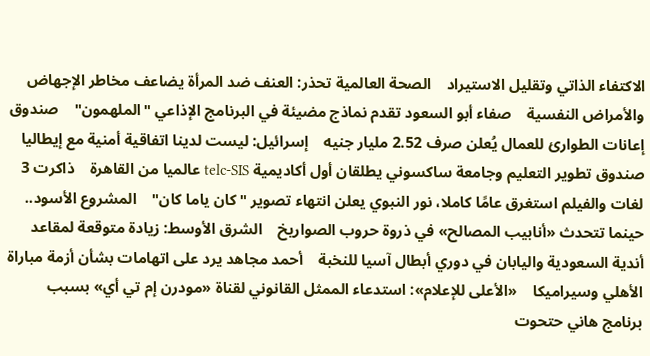الاكتفاء الذاتي وتقليل الاستيراد    الصحة العالمية تحذر: العنف ضد المرأة يضاعف مخاطر الإجهاض والأمراض النفسية    صفاء أبو السعود تقدم نماذج مضيئة في البرنامج الإذاعي "الملهمون"    صندوق إعانات الطوارئ للعمال يُعلن صرف 2.52 مليار جنيه    إسرائيل: ليست لدينا اتفاقية أمنية مع إيطاليا    صندوق تطوير التعليم وجامعة ساكسوني يطلقان أول أكاديمية telc-SIS عالميا من القاهرة    ذاكرت 3 لغات والفيلم استغرق عامًا كاملا، نور النبوي يعلن انتهاء تصوير "كان ياما كان"    المشروع الأسود.. حينما تتحدث «أنابيب المصالح» في ذروة حروب الصواريخ    الشرق الأوسط: زيادة متوقعة لمقاعد أندية السعودية واليابان في دوري أبطال آسيا للنخبة    أحمد مجاهد يرد على اتهامات بشأن أزمة مباراة الأهلي وسيراميكا    «الأعلى للإعلام»: استدعاء الممثل القانوني لقناة «مودرن إم تي أي» بسبب برنامج هاني حتحوت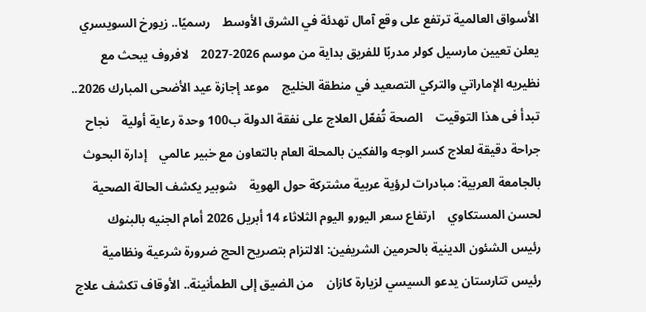الأسواق العالمية ترتفع على وقع آمال تهدئة في الشرق الأوسط    رسميًا.. زيورخ السويسري يعلن تعيين مارسيل كولر مدربًا للفريق بداية من موسم 2026-2027    لافروف يبحث مع نظيريه الإماراتي والتركي التصعيد في منطقة الخليج    موعد إجازة عيد الأضحى المبارك 2026.. تبدأ فى هذا التوقيت    الصحة تُفعّل العلاج على نفقة الدولة ب100 وحدة رعاية أولية    نجاح جراحة دقيقة لعلاج كسر الوجه والفكين بالمحلة العام بالتعاون مع خبير عالمي    إدارة البحوث بالجامعة العربية: مبادرات لرؤية عربية مشتركة حول الهوية    شوبير يكشف الحالة الصحية لحسن المستكاوي    ارتفاع سعر اليورو اليوم الثلاثاء 14 أبريل 2026 أمام الجنيه بالبنوك    رئيس الشئون الدينية بالحرمين الشريفين: الالتزام بتصريح الحج ضرورة شرعية ونظامية    رئيس تتارستان يدعو السيسي لزيارة كازان    من الضيق إلى الطمأنينة.. الأوقاف تكشف علاج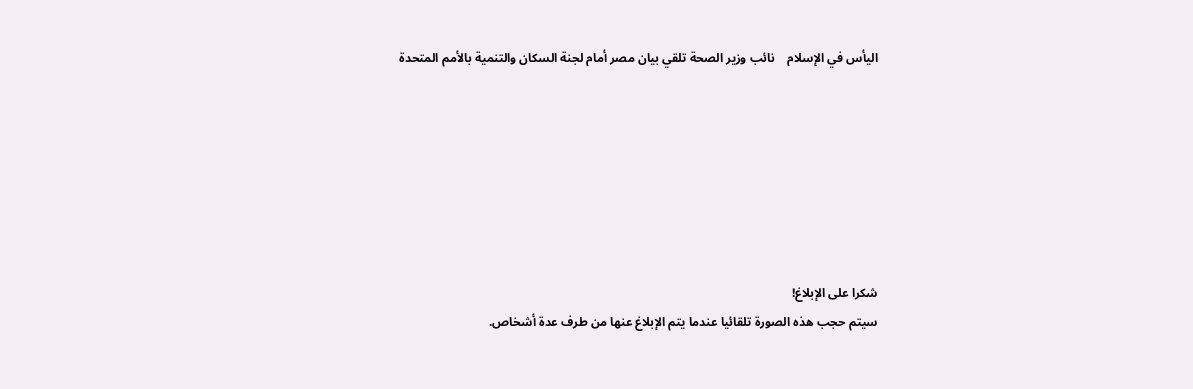اليأس في الإسلام    نائب وزير الصحة تلقي بيان مصر أمام لجنة السكان والتنمية بالأمم المتحدة







شكرا على الإبلاغ!
سيتم حجب هذه الصورة تلقائيا عندما يتم الإبلاغ عنها من طرف عدة أشخاص.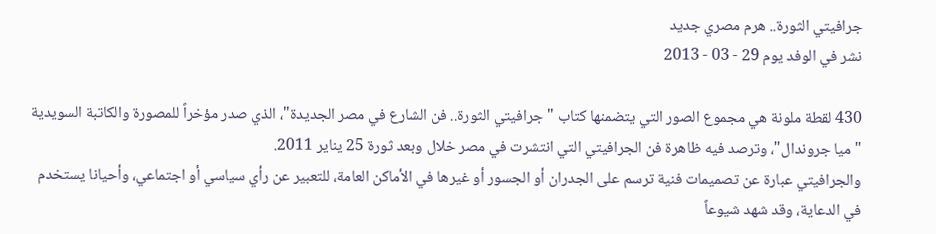جرافيتي الثورة.. هرم مصري جديد
نشر في الوفد يوم 29 - 03 - 2013

430 لقطة ملونة هي مجموع الصور التي يتضمنها كتاب "جرافيتي الثورة.. فن الشارع في مصر الجديدة"، الذي صدر مؤخراً للمصورة والكاتبة السويدية "ميا جروندال"، وترصد فيه ظاهرة فن الجرافيتي التي انتشرت في مصر خلال وبعد ثورة 25 يناير 2011.
والجرافيتي عبارة عن تصميمات فنية ترسم على الجدران أو الجسور أو غيرها في الأماكن العامة، للتعبير عن رأي سياسي أو اجتماعي، وأحيانا يستخدم في الدعاية، وقد شهد شيوعاً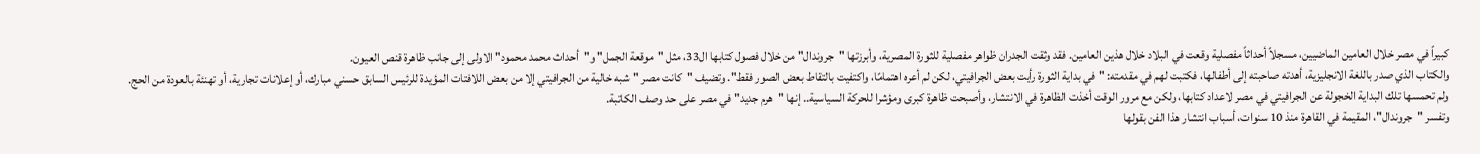كبيراً في مصر خلال العامين الماضيين، مسجلاً أحداثاً مفصلية وقعت في البلاد خلال هذين العامين. فقد وثقت الجدران ظواهر مفصلية للثورة المصرية، وأبرزتها "جروندال" من خلال فصول كتابها ال33، مثل "موقعة الجمل" و"أحداث محمد محمود" الاولى إلى جانب ظاهرة قنص العيون.
والكتاب الذي صدر باللغة الانجليزية، أهدته صاحبته إلى أطفالها، فكتبت لهم في مقدمته: "في بداية الثورة رأيت بعض الجرافيتي، لكن لم أعره اهتمامًا، واكتفيت بالتقاط بعض الصور فقط". وتضيف "كانت مصر "شبه خالية من الجرافيتي إلا من بعض اللافتات المؤيدة للرئيس السابق حسني مبارك، أو إعلانات تجارية، أو تهنئة بالعودة من الحج.
ولم تحمسها تلك البداية الخجولة عن الجرافيتي في مصر لاعداد كتابها، ولكن مع مرور الوقت أخذت الظاهرة في الانتشار، وأصبحت ظاهرة كبرى ومؤشرا للحركة السياسية.. إنها "هرم جديد" في مصر على حد وصف الكاتبة.
وتفسر "جروندال"، المقيمة في القاهرة منذ 10 سنوات، أسباب انتشار هذا الفن بقولها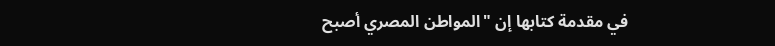في مقدمة كتابها إن "المواطن المصري أصبح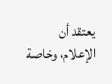يعتقد أن الإعلام، وخاصة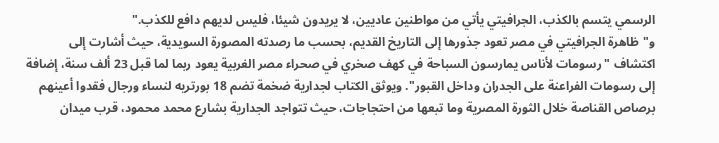الرسمي يتسم بالكذب، الجرافيتي يأتي من مواطنين عاديين، لا يريدون شيئا، فليس لديهم دافع للكذب."
و"ظاهرة الجرافيتي في مصر تعود جذورها إلى التاريخ القديم، بحسب ما رصدته المصورة السويدية، حيث أشارت إلى اكتشاف "رسومات لأناس يمارسون السباحة في كهف صخري في صحراء مصر الغربية يعود ربما لما قبل 23 ألف سنة، إضافة إلى رسومات الفراعنة على الجدران وداخل القبور". ويوثق الكتاب لجدارية ضخمة تضم 18 بورتريه لنساء ورجال فقدوا أعينهم برصاص القناصة خلال الثورة المصرية وما تبعها من احتجاجات، حيث تتواجد الجدارية بشارع محمد محمود، قرب ميدان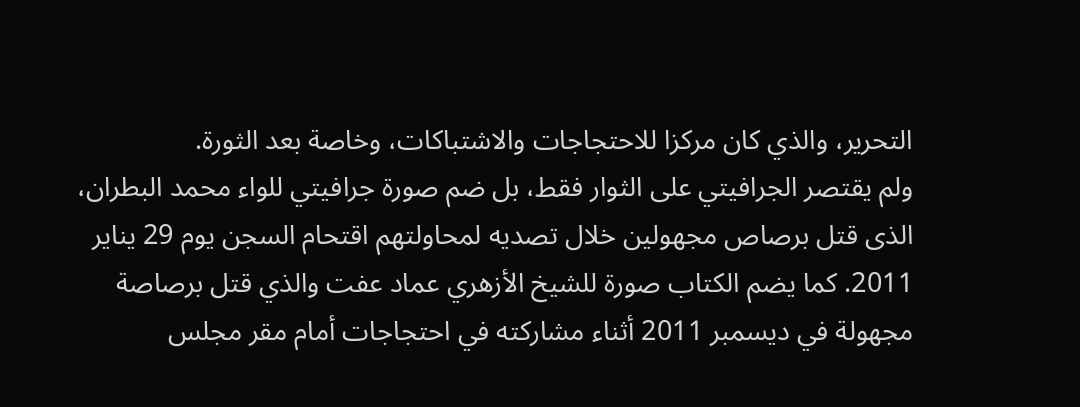التحرير، والذي كان مركزا للاحتجاجات والاشتباكات، وخاصة بعد الثورة.
ولم يقتصر الجرافيتي على الثوار فقط، بل ضم صورة جرافيتي للواء محمد البطران، الذى قتل برصاص مجهولين خلال تصديه لمحاولتهم اقتحام السجن يوم 29 يناير 2011. كما يضم الكتاب صورة للشيخ الأزهري عماد عفت والذي قتل برصاصة مجهولة في ديسمبر 2011 أثناء مشاركته في احتجاجات أمام مقر مجلس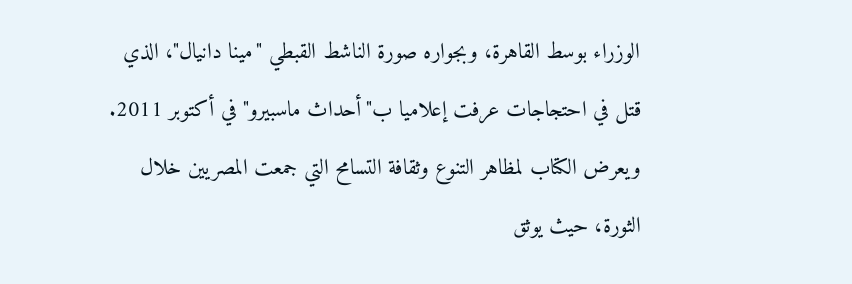الوزراء بوسط القاهرة، وبجواره صورة الناشط القبطي "مينا دانيال"، الذي قتل في احتجاجات عرفت إعلاميا ب"أحداث ماسبيرو" في أكتوبر 2011.
ويعرض الكتاب لمظاهر التنوع وثقافة التسامح التي جمعت المصريين خلال الثورة، حيث يوثق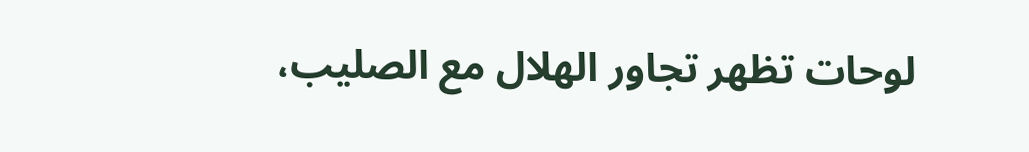لوحات تظهر تجاور الهلال مع الصليب،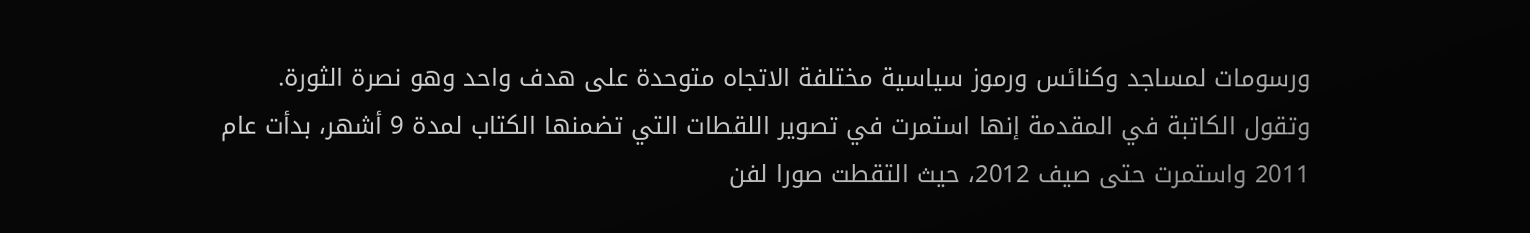ورسومات لمساجد وكنائس ورموز سياسية مختلفة الاتجاه متوحدة على هدف واحد وهو نصرة الثورة.
وتقول الكاتبة في المقدمة إنها استمرت في تصوير اللقطات التي تضمنها الكتاب لمدة 9 أشهر، بدأت عام 2011 واستمرت حتى صيف 2012، حيث التقطت صورا لفن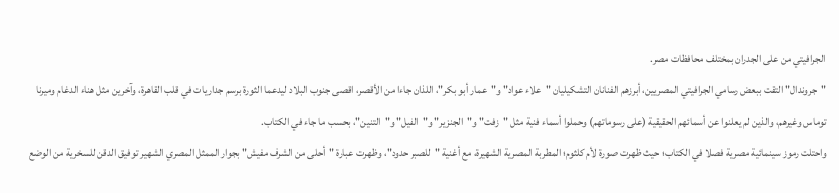الجرافيتي من على الجدران بمختلف محافظات مصر.
"جروندال" التقت ببعض رسامي الجرافيتي المصريين، أبرزهم الفنانان التشكيليان "علاء عواد" و"عمار أبو بكر"، اللذان جاءا من الأقصر، اقصى جنوب البلاد ليدعما الثورة برسم جداريات في قلب القاهرة، وآخرين مثل هناء الدغام وميرنا توماس وغيرهم، والذين لم يعلنوا عن أسمائهم الحقيقية (على رسوماتهم) وحملوا أسماء فنية مثل "زفت" و"الجنزير" و"الفيل" و"التنين"، بحسب ما جاء في الكتاب.
واحتلت رموز سينمائية مصرية فصلا في الكتاب؛ حيث ظهرت صورة لأم كلثوم؛ المطربة المصرية الشهيرة، مع أغنية "للصبر حدود"، وظهرت عبارة "أحلى من الشرف مفيش" بجوار الممثل المصري الشهير توفيق الدقن للسخرية من الوضع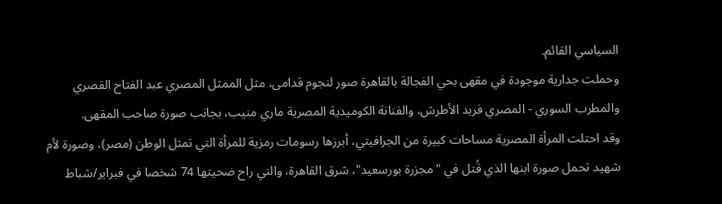السياسي القائم.
وحملت جدارية موجودة في مقهى بحي الفجالة بالقاهرة صور لنجوم قدامى، مثل الممثل المصري عبد الفتاح القصري والمطرب السوري - المصري فريد الأطرش، والفنانة الكوميدية المصرية ماري منيب، بجانب صورة صاحب المقهى.
وقد احتلت المرأة المصرية مساحات كبيرة من الجرافيتي، أبرزها رسومات رمزية للمرأة التي تمثل الوطن (مصر)، وصورة لأم شهيد تحمل صورة ابنها الذي قُتل في "مجزرة بورسعيد"، شرق القاهرة، والتي راح ضحيتها 74 شخصا في فبراير/شباط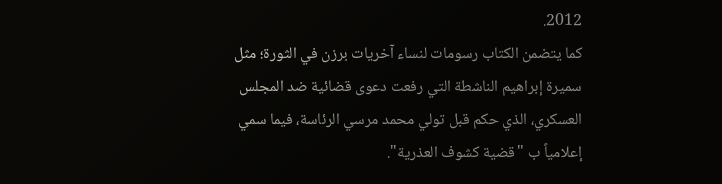2012.
كما يتضمن الكتاب رسومات لنساء آخريات برزن في الثورة؛ مثل سميرة إبراهيم الناشطة التي رفعت دعوى قضائية ضد المجلس العسكري، الذي حكم قبل تولي محمد مرسي الرئاسة، فيما سمي إعلامياً ب "قضية كشوف العذرية".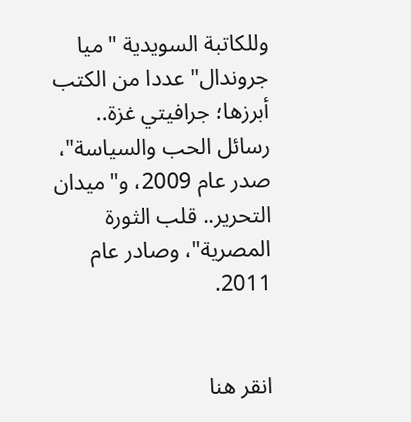وللكاتبة السويدية "ميا جروندال" عددا من الكتب أبرزها؛ جرافيتي غزة.. رسائل الحب والسياسة"، صدر عام 2009، و"ميدان التحرير.. قلب الثورة المصرية"، وصادر عام 2011.


انقر هنا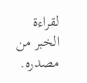لقراءة الخبر من مصدره.